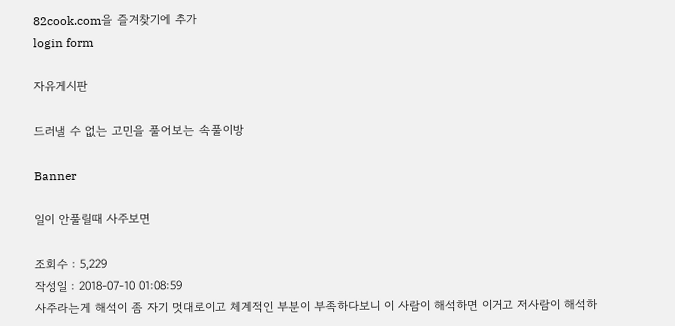82cook.com을 즐겨찾기에 추가
login form

자유게시판

드러낼 수 없는 고민을 풀어보는 속풀이방

Banner

일이 안풀릴때 사주보면

조회수 : 5,229
작성일 : 2018-07-10 01:08:59
사주라는게 해석이 좀 자기 멋대로이고 체계적인 부분이 부족하다보니 이 사람이 해석하면 이거고 저사람이 해석하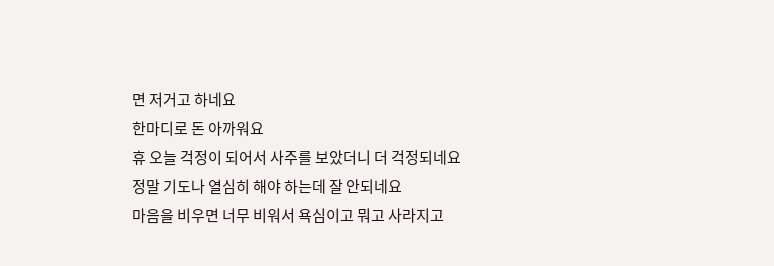면 저거고 하네요
한마디로 돈 아까워요
휴 오늘 걱정이 되어서 사주를 보았더니 더 걱정되네요
정말 기도나 열심히 해야 하는데 잘 안되네요
마음을 비우면 너무 비워서 욕심이고 뭐고 사라지고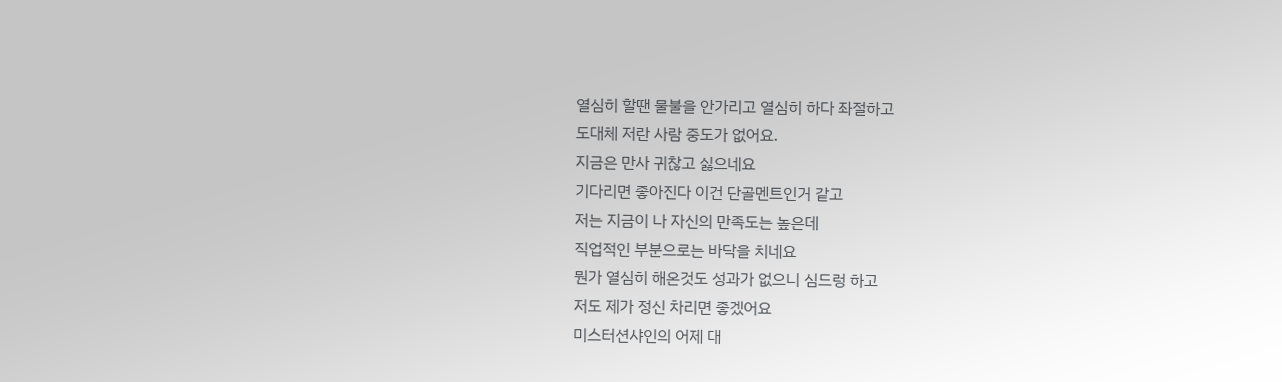열심히 할땐 물불을 안가리고 열심히 하다 좌절하고
도대체 저란 사람 중도가 없어요.
지금은 만사 귀찮고 싫으네요
기다리면 좋아진다 이건 단골멘트인거 같고
저는 지금이 나 자신의 만족도는 높은데
직업적인 부분으로는 바닥을 치네요
뭔가 열심히 해온것도 성과가 없으니 심드렁 하고
저도 제가 정신 차리면 좋겠어요
미스터션샤인의 어제 대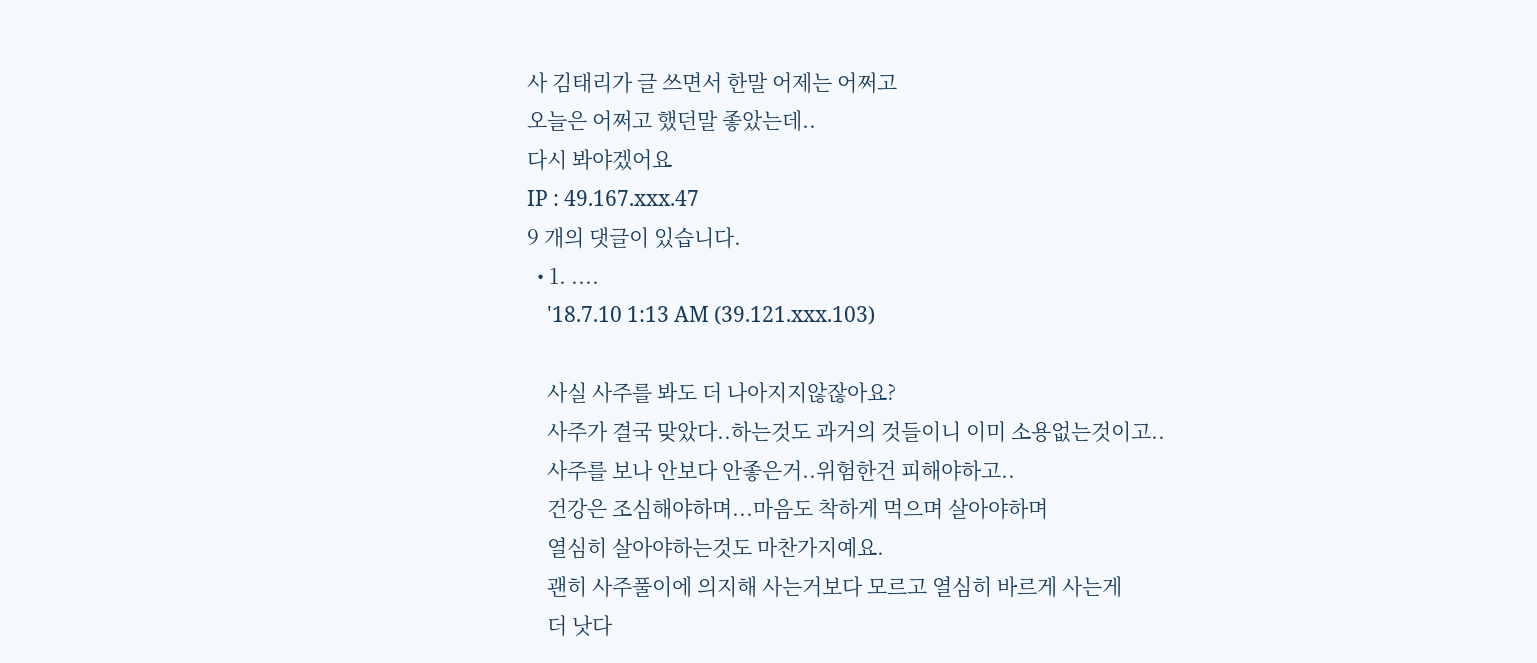사 김태리가 글 쓰면서 한말 어제는 어쩌고
오늘은 어쩌고 했던말 좋았는데..
다시 봐야겠어요
IP : 49.167.xxx.47
9 개의 댓글이 있습니다.
  • 1. ....
    '18.7.10 1:13 AM (39.121.xxx.103)

    사실 사주를 봐도 더 나아지지않잖아요?
    사주가 결국 맞았다..하는것도 과거의 것들이니 이미 소용없는것이고..
    사주를 보나 안보다 안좋은거..위험한건 피해야하고..
    건강은 조심해야하며...마음도 착하게 먹으며 살아야하며
    열심히 살아야하는것도 마찬가지예요.
    괜히 사주풀이에 의지해 사는거보다 모르고 열심히 바르게 사는게
    더 낫다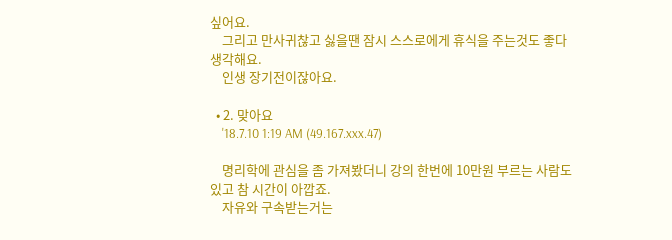싶어요.
    그리고 만사귀찮고 싫을땐 잠시 스스로에게 휴식을 주는것도 좋다생각해요.
    인생 장기전이잖아요.

  • 2. 맞아요
    '18.7.10 1:19 AM (49.167.xxx.47)

    명리학에 관심을 좀 가져봤더니 강의 한번에 10만원 부르는 사람도 있고 참 시간이 아깝죠.
    자유와 구속받는거는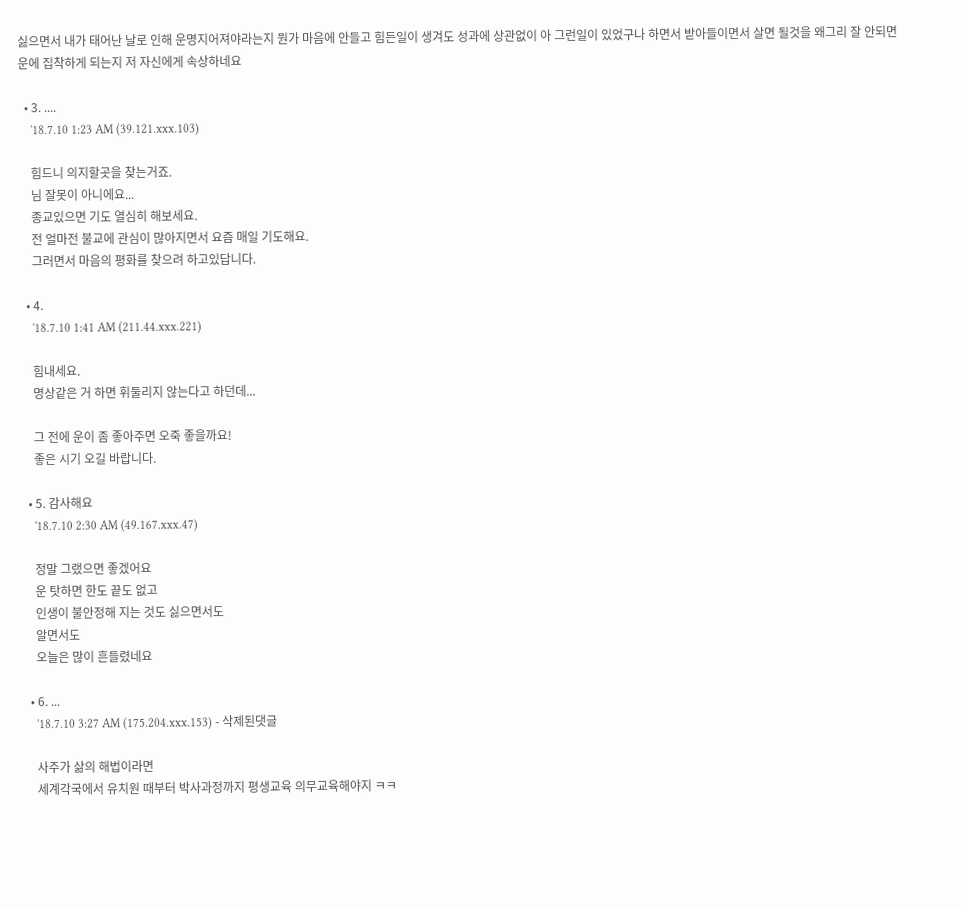싫으면서 내가 태어난 날로 인해 운명지어져야라는지 뭔가 마음에 안들고 힘든일이 생겨도 성과에 상관없이 아 그런일이 있었구나 하면서 받아들이면서 살면 될것을 왜그리 잘 안되면 운에 집착하게 되는지 저 자신에게 속상하네요

  • 3. ....
    '18.7.10 1:23 AM (39.121.xxx.103)

    힘드니 의지할곳을 찾는거죠.
    님 잘못이 아니에요...
    종교있으면 기도 열심히 해보세요.
    전 얼마전 불교에 관심이 많아지면서 요즘 매일 기도해요.
    그러면서 마음의 평화를 찾으려 하고있답니다.

  • 4.
    '18.7.10 1:41 AM (211.44.xxx.221)

    힘내세요.
    명상같은 거 하면 휘둘리지 않는다고 하던데...

    그 전에 운이 좀 좋아주면 오죽 좋을까요!
    좋은 시기 오길 바랍니다.

  • 5. 감사해요
    '18.7.10 2:30 AM (49.167.xxx.47)

    정말 그랬으면 좋겠어요
    운 탓하면 한도 끝도 없고
    인생이 불안정해 지는 것도 싫으면서도
    알면서도
    오늘은 많이 흔들렸네요

  • 6. ...
    '18.7.10 3:27 AM (175.204.xxx.153) - 삭제된댓글

    사주가 삶의 해법이라면
    세계각국에서 유치원 때부터 박사과정까지 평생교육 의무교육해야지 ㅋㅋ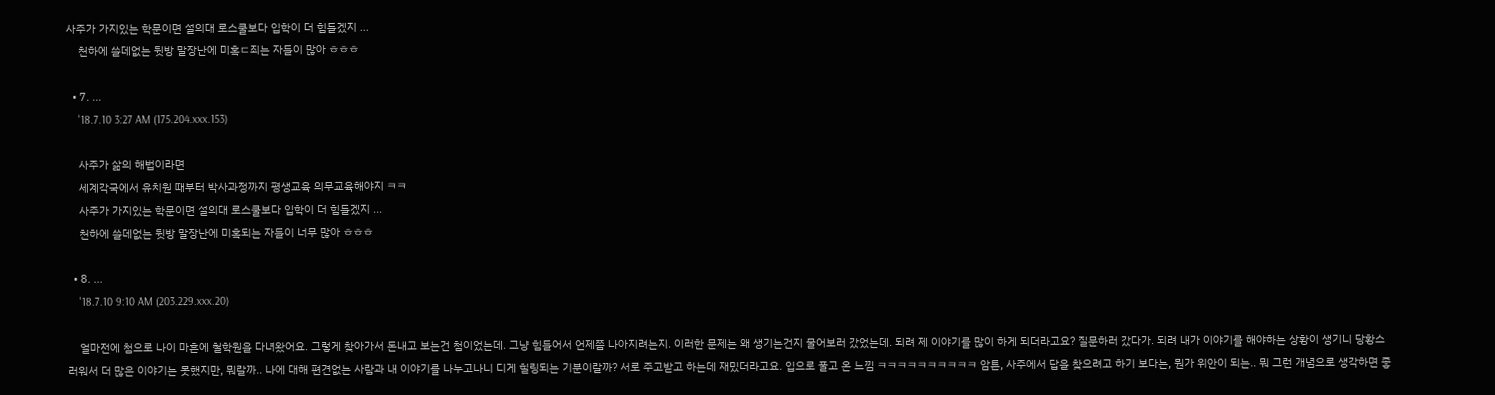사주가 가지있는 학문이면 설의대 로스쿨보다 입학이 더 힘들겠지 ...
    천하에 쓸데없는 뒷방 말장난에 미혹ㄷ죄는 자들이 많아 ㅎㅎㅎ

  • 7. ...
    '18.7.10 3:27 AM (175.204.xxx.153)

    사주가 삶의 해법이라면
    세계각국에서 유치원 때부터 박사과정까지 평생교육 의무교육해야지 ㅋㅋ
    사주가 가지있는 학문이면 설의대 로스쿨보다 입학이 더 힘들겠지 ...
    천하에 쓸데없는 뒷방 말장난에 미혹되는 자들이 너무 많아 ㅎㅎㅎ

  • 8. ...
    '18.7.10 9:10 AM (203.229.xxx.20)

    얼마전에 첨으로 나이 마흔에 철학원을 다녀왔어요. 그렇게 찾아가서 돈내고 보는건 첨이었는데. 그냥 힘들어서 언제쯤 나아지려는지. 이러한 문제는 왜 생기는건지 물어보러 갔었는데. 되려 제 이야기를 많이 하게 되더라고요? 질문하러 갔다가. 되려 내가 이야기를 해야하는 상황이 생기니 당황스러워서 더 많은 이야기는 못했지만, 뭐랄까.. 나에 대해 편견없는 사람과 내 이야기를 나누고나니 디게 힐링되는 기분이랄까? 서로 주고받고 하는데 재밌더라고요. 입으로 풀고 온 느낌 ㅋㅋㅋㅋㅋㅋㅋㅋㅋㅋ 암튼, 사주에서 답을 찾으려고 하기 보다는, 뭔가 위안이 되는.. 뭐 그런 개념으로 생각하면 좋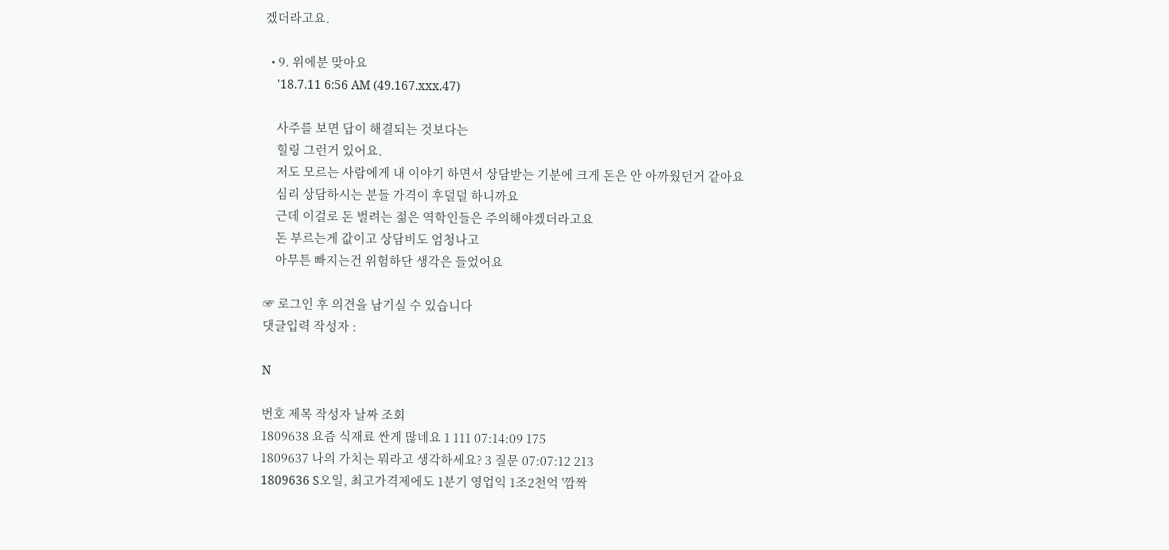겠더라고요.

  • 9. 위에분 맞아요
    '18.7.11 6:56 AM (49.167.xxx.47)

    사주를 보면 답이 해결되는 것보다는
    힐링 그런거 있어요.
    저도 모르는 사람에게 내 이야기 하면서 상담받는 기분에 크게 돈은 안 아까웠던거 같아요
    심리 상담하시는 분들 가격이 후덜덜 하니까요
    근데 이걸로 돈 벌려는 젊은 역학인들은 주의해야겠더라고요
    돈 부르는게 값이고 상담비도 엄청나고
    아무튼 빠지는건 위험하단 생각은 들었어요

☞ 로그인 후 의견을 남기실 수 있습니다
댓글입력 작성자 :

N

번호 제목 작성자 날짜 조회
1809638 요즘 식재료 싼게 많네요 1 111 07:14:09 175
1809637 나의 가치는 뭐라고 생각하세요? 3 질문 07:07:12 213
1809636 S오일, 최고가격제에도 1분기 영업익 1조2천억 '깜짝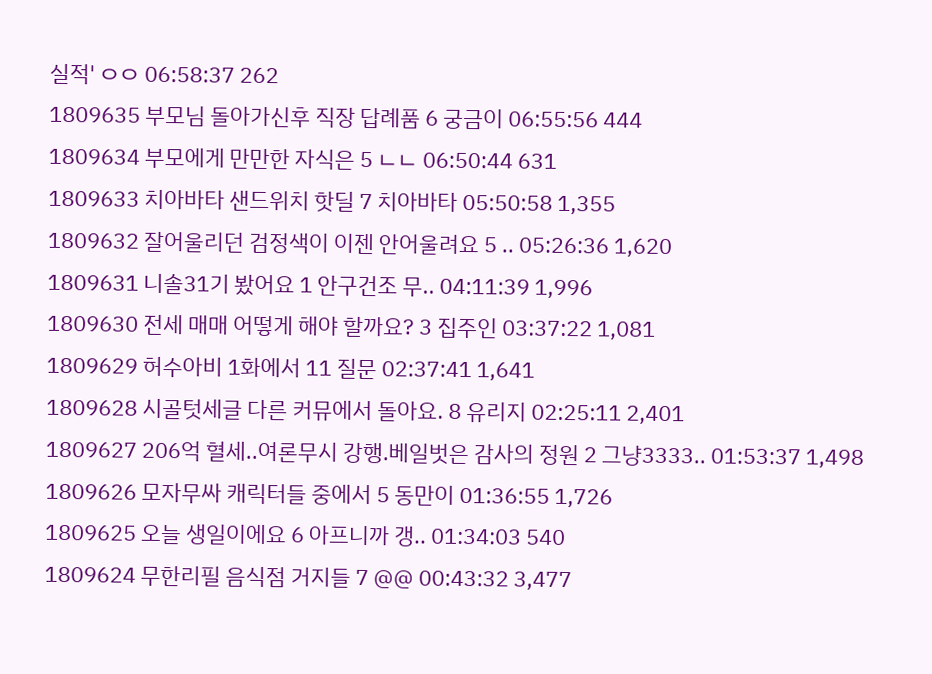실적' ㅇㅇ 06:58:37 262
1809635 부모님 돌아가신후 직장 답례품 6 궁금이 06:55:56 444
1809634 부모에게 만만한 자식은 5 ㄴㄴ 06:50:44 631
1809633 치아바타 샌드위치 핫딜 7 치아바타 05:50:58 1,355
1809632 잘어울리던 검정색이 이젠 안어울려요 5 .. 05:26:36 1,620
1809631 니솔31기 봤어요 1 안구건조 무.. 04:11:39 1,996
1809630 전세 매매 어떻게 해야 할까요? 3 집주인 03:37:22 1,081
1809629 허수아비 1화에서 11 질문 02:37:41 1,641
1809628 시골텃세글 다른 커뮤에서 돌아요. 8 유리지 02:25:11 2,401
1809627 206억 혈세..여론무시 강행.베일벗은 감사의 정원 2 그냥3333.. 01:53:37 1,498
1809626 모자무싸 캐릭터들 중에서 5 동만이 01:36:55 1,726
1809625 오늘 생일이에요 6 아프니까 갱.. 01:34:03 540
1809624 무한리필 음식점 거지들 7 @@ 00:43:32 3,477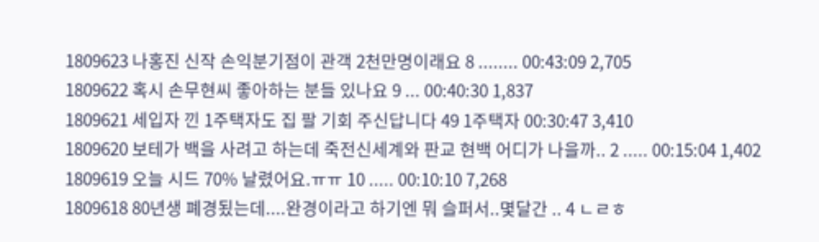1809623 나홍진 신작 손익분기점이 관객 2천만명이래요 8 ........ 00:43:09 2,705
1809622 혹시 손무현씨 좋아하는 분들 있나요 9 ... 00:40:30 1,837
1809621 세입자 낀 1주택자도 집 팔 기회 주신답니다 49 1주택자 00:30:47 3,410
1809620 보테가 백을 사려고 하는데 죽전신세계와 판교 현백 어디가 나을까.. 2 ..... 00:15:04 1,402
1809619 오늘 시드 70% 날렸어요.ㅠㅠ 10 ..... 00:10:10 7,268
1809618 80년생 폐경됬는데....완경이라고 하기엔 뭐 슬퍼서..몇달간 .. 4 ㄴㄹㅎ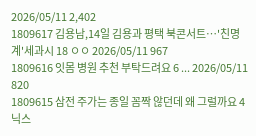2026/05/11 2,402
1809617 김용남,14일 김용과 평택 북콘서트…'친명계'세과시 18 ㅇㅇ 2026/05/11 967
1809616 잇몸 병원 추천 부탁드려요 6 ... 2026/05/11 820
1809615 삼전 주가는 종일 꼼짝 않던데 왜 그럴까요 4 닉스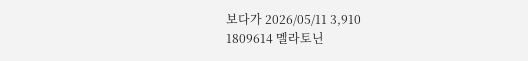보다가 2026/05/11 3,910
1809614 멜라토닌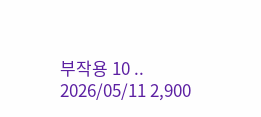부작용 10 .. 2026/05/11 2,900